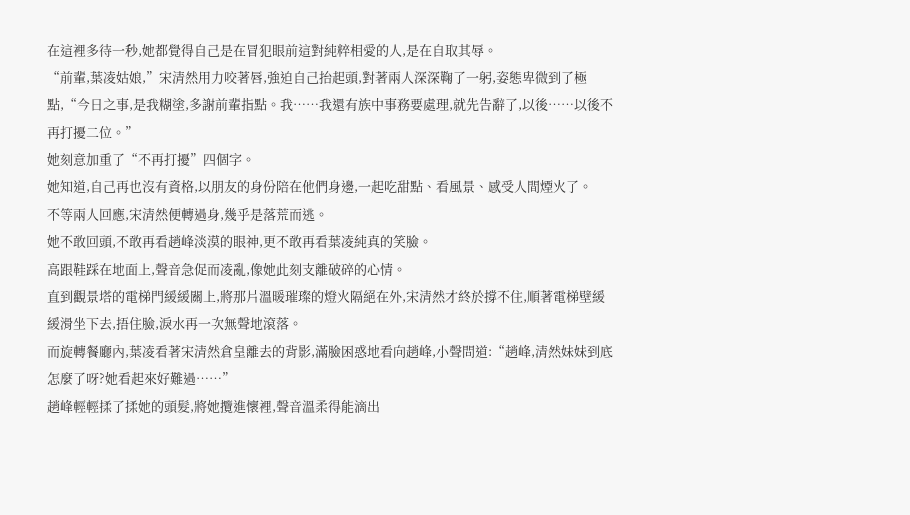在這裡多待一秒,她都覺得自己是在冒犯眼前這對純粹相愛的人,是在自取其辱。
“前輩,葉凌姑娘,”宋清然用力咬著唇,強迫自己抬起頭,對著兩人深深鞠了一躬,姿態卑微到了極點,“今日之事,是我糊塗,多謝前輩指點。我……我還有族中事務要處理,就先告辭了,以後……以後不再打擾二位。”
她刻意加重了“不再打擾”四個字。
她知道,自己再也沒有資格,以朋友的身份陪在他們身邊,一起吃甜點、看風景、感受人間煙火了。
不等兩人回應,宋清然便轉過身,幾乎是落荒而逃。
她不敢回頭,不敢再看趙峰淡漠的眼神,更不敢再看葉凌純真的笑臉。
高跟鞋踩在地面上,聲音急促而凌亂,像她此刻支離破碎的心情。
直到觀景塔的電梯門緩緩關上,將那片溫暖璀璨的燈火隔絕在外,宋清然才終於撐不住,順著電梯壁緩緩滑坐下去,捂住臉,淚水再一次無聲地滾落。
而旋轉餐廳內,葉凌看著宋清然倉皇離去的背影,滿臉困惑地看向趙峰,小聲問道:“趙峰,清然妹妹到底怎麼了呀?她看起來好難過……”
趙峰輕輕揉了揉她的頭髮,將她攬進懷裡,聲音溫柔得能滴出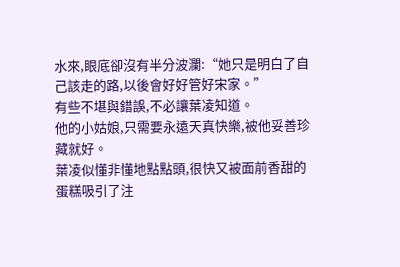水來,眼底卻沒有半分波瀾:“她只是明白了自己該走的路,以後會好好管好宋家。”
有些不堪與錯誤,不必讓葉凌知道。
他的小姑娘,只需要永遠天真快樂,被他妥善珍藏就好。
葉凌似懂非懂地點點頭,很快又被面前香甜的蛋糕吸引了注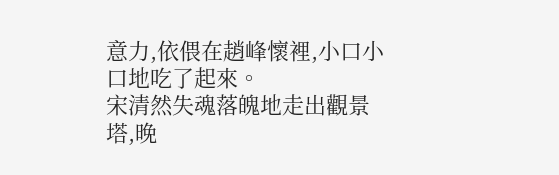意力,依偎在趙峰懷裡,小口小口地吃了起來。
宋清然失魂落魄地走出觀景塔,晚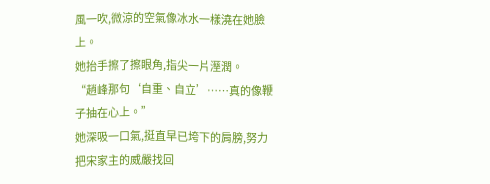風一吹,微涼的空氣像冰水一樣澆在她臉上。
她抬手擦了擦眼角,指尖一片溼潤。
“趙峰那句‘自重、自立’……真的像鞭子抽在心上。”
她深吸一口氣,挺直早已垮下的肩膀,努力把宋家主的威嚴找回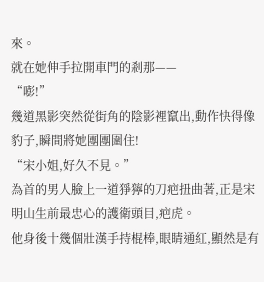來。
就在她伸手拉開車門的剎那——
“嘭!”
幾道黑影突然從街角的陰影裡竄出,動作快得像豹子,瞬間將她團團圍住!
“宋小姐,好久不見。”
為首的男人臉上一道猙獰的刀疤扭曲著,正是宋明山生前最忠心的護衛頭目,疤虎。
他身後十幾個壯漢手持棍棒,眼睛通紅,顯然是有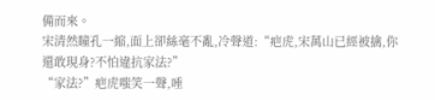備而來。
宋清然瞳孔一縮,面上卻絲毫不亂,冷聲道:“疤虎,宋萬山已經被擒,你還敢現身?不怕違抗家法?”
“家法?”疤虎嗤笑一聲,唾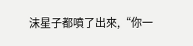沫星子都噴了出來,“你一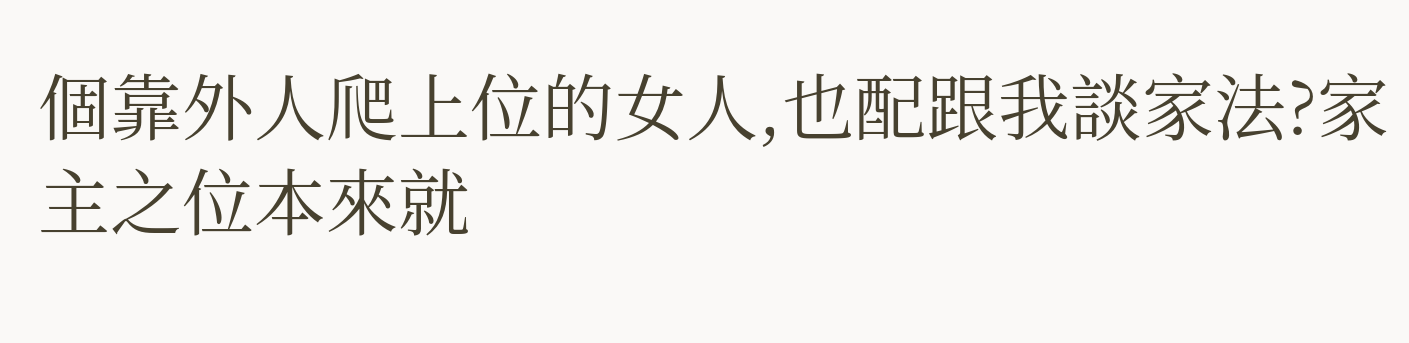個靠外人爬上位的女人,也配跟我談家法?家主之位本來就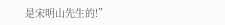是宋明山先生的!”